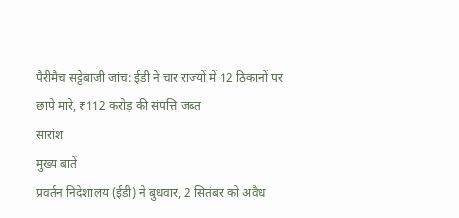पैरीमैच सट्टेबाजी जांच: ईडी ने चार राज्यों में 12 ठिकानों पर छापे मारे, ₹112 करोड़ की संपत्ति जब्त
सारांश
मुख्य बातें
प्रवर्तन निदेशालय (ईडी) ने बुधवार, 2 सितंबर को अवैध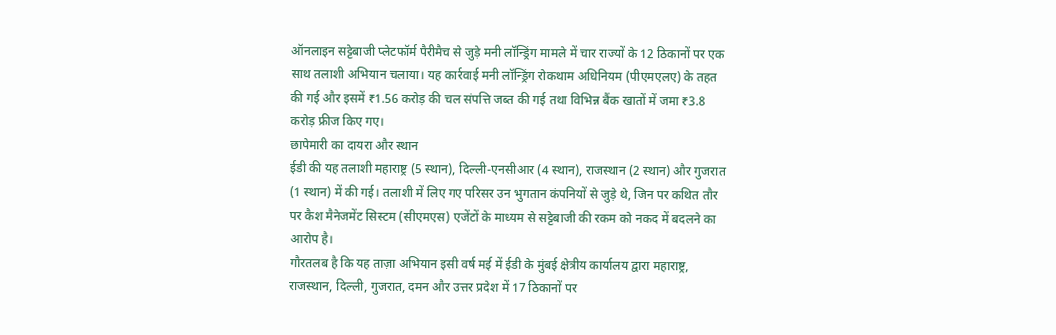ऑनलाइन सट्टेबाजी प्लेटफॉर्म पैरीमैच से जुड़े मनी लॉन्ड्रिंग मामले में चार राज्यों के 12 ठिकानों पर एक साथ तलाशी अभियान चलाया। यह कार्रवाई मनी लॉन्ड्रिंग रोकथाम अधिनियम (पीएमएलए) के तहत की गई और इसमें ₹1.56 करोड़ की चल संपत्ति जब्त की गई तथा विभिन्न बैंक खातों में जमा ₹3.8 करोड़ फ्रीज किए गए।
छापेमारी का दायरा और स्थान
ईडी की यह तलाशी महाराष्ट्र (5 स्थान), दिल्ली-एनसीआर (4 स्थान), राजस्थान (2 स्थान) और गुजरात (1 स्थान) में की गई। तलाशी में लिए गए परिसर उन भुगतान कंपनियों से जुड़े थे, जिन पर कथित तौर पर कैश मैनेजमेंट सिस्टम (सीएमएस) एजेंटों के माध्यम से सट्टेबाजी की रकम को नकद में बदलने का आरोप है।
गौरतलब है कि यह ताज़ा अभियान इसी वर्ष मई में ईडी के मुंबई क्षेत्रीय कार्यालय द्वारा महाराष्ट्र, राजस्थान, दिल्ली, गुजरात, दमन और उत्तर प्रदेश में 17 ठिकानों पर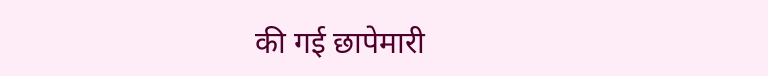की गई छापेमारी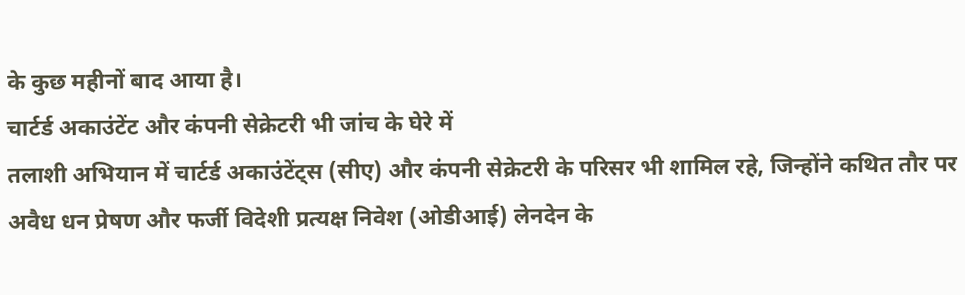के कुछ महीनों बाद आया है।
चार्टर्ड अकाउंटेंट और कंपनी सेक्रेटरी भी जांच के घेरे में
तलाशी अभियान में चार्टर्ड अकाउंटेंट्स (सीए) और कंपनी सेक्रेटरी के परिसर भी शामिल रहे, जिन्होंने कथित तौर पर अवैध धन प्रेषण और फर्जी विदेशी प्रत्यक्ष निवेश (ओडीआई) लेनदेन के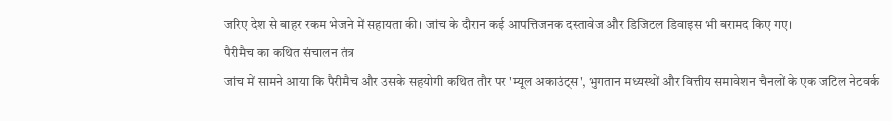जरिए देश से बाहर रकम भेजने में सहायता की। जांच के दौरान कई आपत्तिजनक दस्तावेज और डिजिटल डिवाइस भी बरामद किए गए।
पैरीमैच का कथित संचालन तंत्र
जांच में सामने आया कि पैरीमैच और उसके सहयोगी कथित तौर पर 'म्यूल अकाउंट्स', भुगतान मध्यस्थों और वित्तीय समावेशन चैनलों के एक जटिल नेटवर्क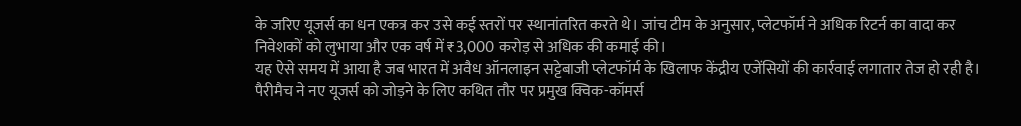के जरिए यूजर्स का धन एकत्र कर उसे कई स्तरों पर स्थानांतरित करते थे। जांच टीम के अनुसार, प्लेटफॉर्म ने अधिक रिटर्न का वादा कर निवेशकों को लुभाया और एक वर्ष में ₹3,000 करोड़ से अधिक की कमाई की।
यह ऐसे समय में आया है जब भारत में अवैध ऑनलाइन सट्टेबाजी प्लेटफॉर्म के खिलाफ केंद्रीय एजेंसियों की कार्रवाई लगातार तेज हो रही है। पैरीमैच ने नए यूजर्स को जोड़ने के लिए कथित तौर पर प्रमुख क्विक-कॉमर्स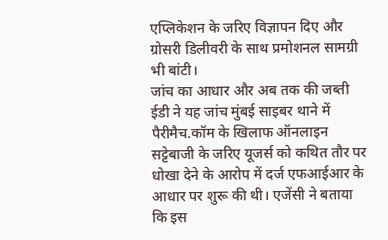एप्लिकेशन के जरिए विज्ञापन दिए और ग्रोसरी डिलीवरी के साथ प्रमोशनल सामग्री भी बांटी।
जांच का आधार और अब तक की जब्ती
ईडी ने यह जांच मुंबई साइबर थाने में पैरीमैच.कॉम के खिलाफ ऑनलाइन सट्टेबाजी के जरिए यूजर्स को कथित तौर पर धोखा देने के आरोप में दर्ज एफआईआर के आधार पर शुरू की थी। एजेंसी ने बताया कि इस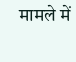मामले में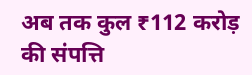अब तक कुल ₹112 करोड़ की संपत्ति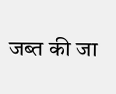जब्त की जा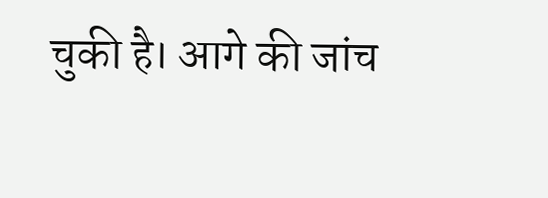चुकी है। आगे की जांच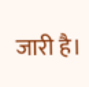जारी है।